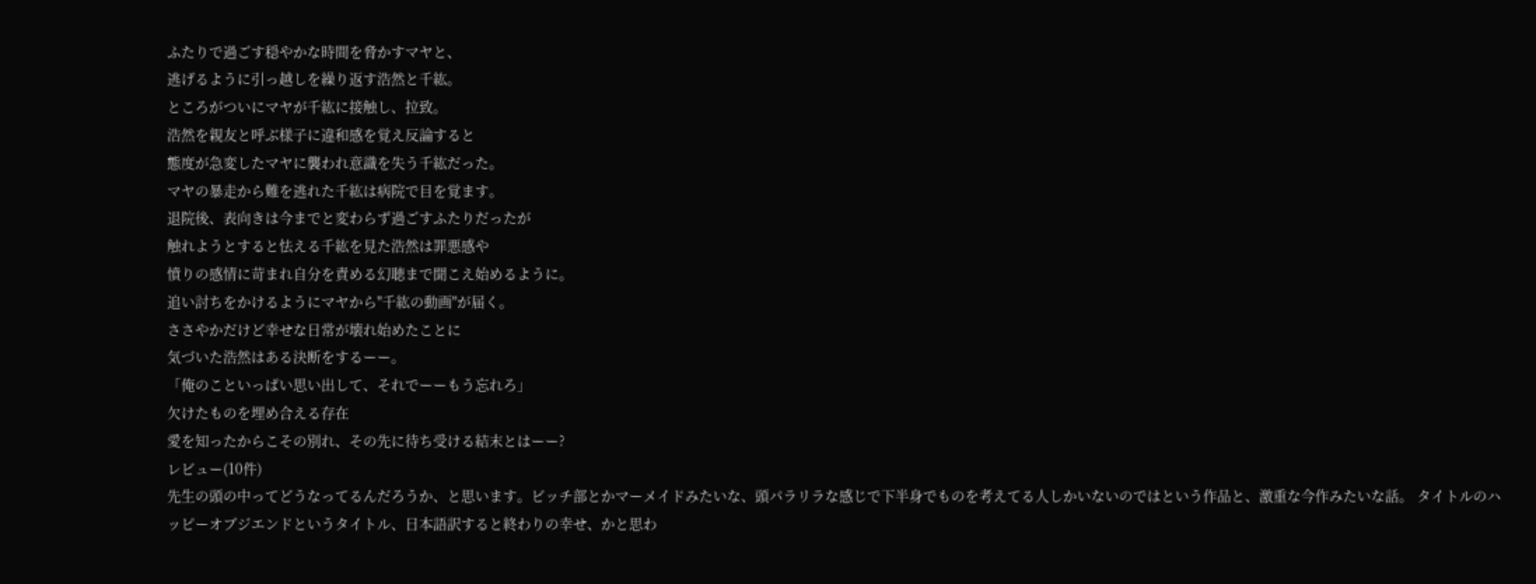ふたりで過ごす穏やかな時間を脅かすマヤと、
逃げるように引っ越しを繰り返す浩然と千紘。
ところがついにマヤが千紘に接触し、拉致。
浩然を親友と呼ぶ様子に違和感を覚え反論すると
態度が急変したマヤに襲われ意識を失う千紘だった。
マヤの暴走から難を逃れた千紘は病院で目を覚ます。
退院後、表向きは今までと変わらず過ごすふたりだったが
触れようとすると怯える千紘を見た浩然は罪悪感や
憤りの感情に苛まれ自分を責める幻聴まで聞こえ始めるように。
追い討ちをかけるようにマヤから"千紘の動画"が届く。
ささやかだけど幸せな日常が壊れ始めたことに
気づいた浩然はある決断をするーー。
「俺のこといっぱい思い出して、それでーーもう忘れろ」
欠けたものを埋め合える存在
愛を知ったからこその別れ、その先に待ち受ける結末とはーー?
レビュー(10件)
先生の頭の中ってどうなってるんだろうか、と思います。ビッチ部とかマーメイドみたいな、頭パラリラな感じで下半身でものを考えてる人しかいないのではという作品と、激重な今作みたいな話。 タイトルのハッピーオブジエンドというタイトル、日本語訳すると終わりの幸せ、かと思わ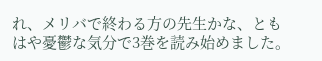れ、メリバで終わる方の先生かな、ともはや憂鬱な気分で3巻を読み始めました。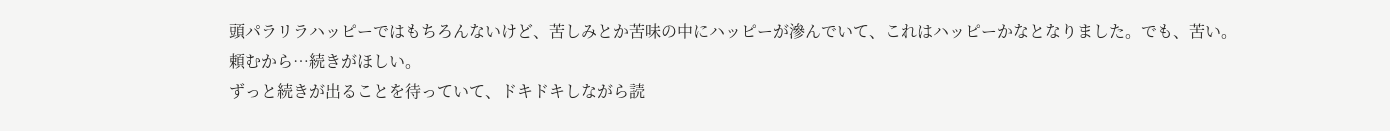頭パラリラハッピーではもちろんないけど、苦しみとか苦味の中にハッピーが滲んでいて、これはハッピーかなとなりました。でも、苦い。
頼むから…続きがほしい。
ずっと続きが出ることを待っていて、ドキドキしながら読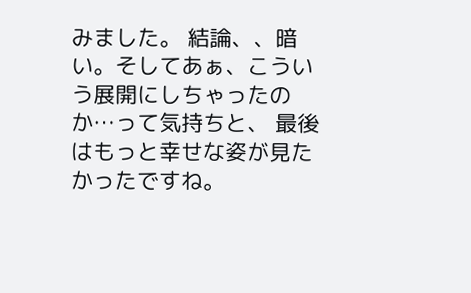みました。 結論、、暗い。そしてあぁ、こういう展開にしちゃったのか…って気持ちと、 最後はもっと幸せな姿が見たかったですね。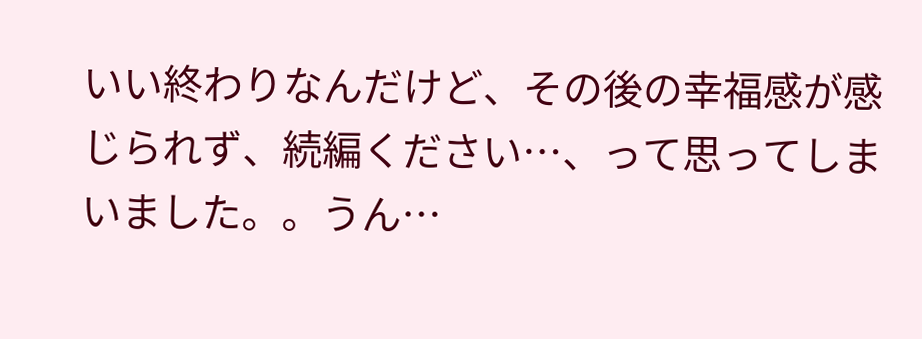いい終わりなんだけど、その後の幸福感が感じられず、続編ください…、って思ってしまいました。。うん…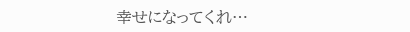幸せになってくれ…